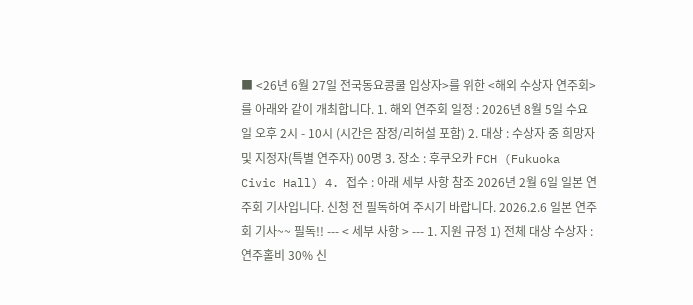■ <26년 6월 27일 전국동요콩쿨 입상자>를 위한 <해외 수상자 연주회>를 아래와 같이 개최합니다. 1. 해외 연주회 일정 : 2026년 8월 5일 수요일 오후 2시 - 10시 (시간은 잠정/리허설 포함) 2. 대상 : 수상자 중 희망자 및 지정자(특별 연주자) 00명 3. 장소 : 후쿠오카 FCH (Fukuoka Civic Hall) 4. 접수 : 아래 세부 사항 참조 2026년 2월 6일 일본 연주회 기사입니다. 신청 전 필독하여 주시기 바랍니다. 2026.2.6 일본 연주회 기사~~ 필독!! --- < 세부 사항 > --- 1. 지원 규정 1) 전체 대상 수상자 : 연주홀비 30% 신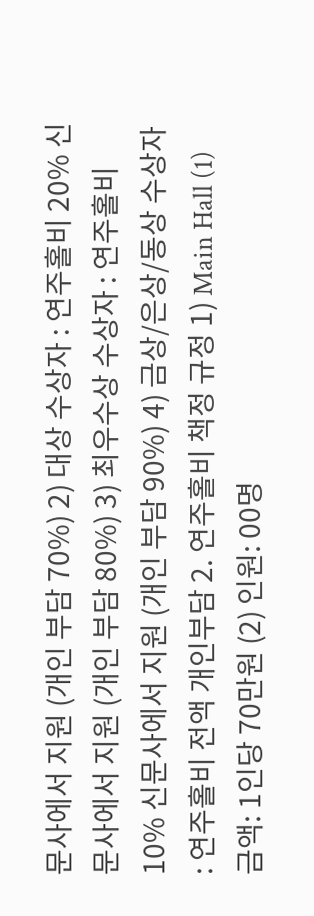문사에서 지원 (개인 부담 70%) 2) 대상 수상자 : 연주홀비 20% 신문사에서 지원 (개인 부담 80%) 3) 최우수상 수상자 : 연주홀비 10% 신문사에서 지원 (개인 부담 90%) 4) 금상/은상/동상 수상자 : 연주홀비 전액 개인부담 2. 연주홀비 책정 규정 1) Main Hall (1) 금액: 1인당 70만원 (2) 인원: 00명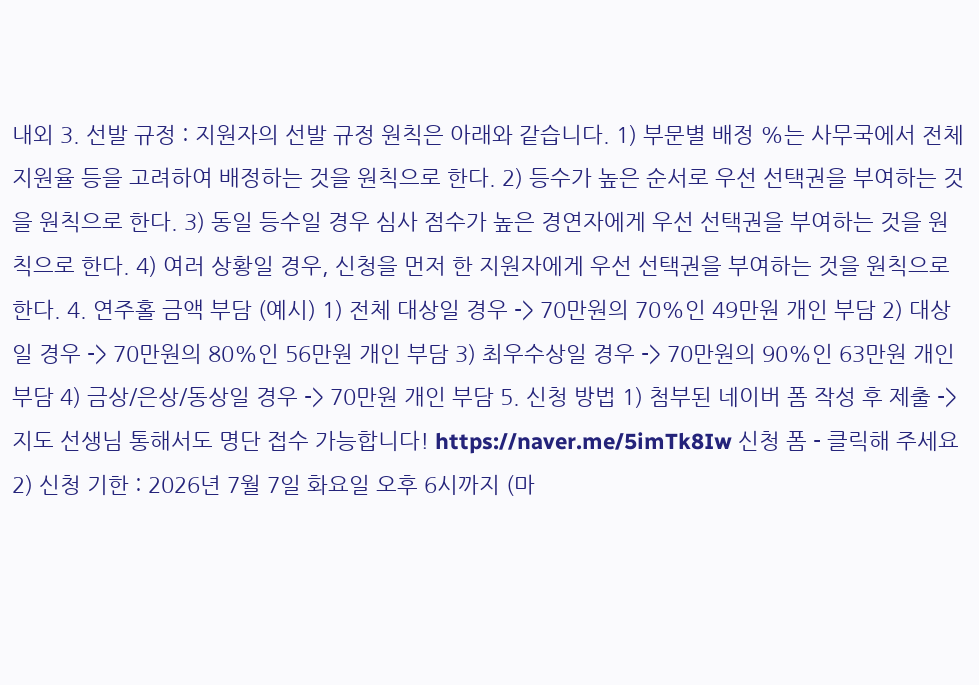내외 3. 선발 규정 : 지원자의 선발 규정 원칙은 아래와 같습니다. 1) 부문별 배정 %는 사무국에서 전체 지원율 등을 고려하여 배정하는 것을 원칙으로 한다. 2) 등수가 높은 순서로 우선 선택권을 부여하는 것을 원칙으로 한다. 3) 동일 등수일 경우 심사 점수가 높은 경연자에게 우선 선택권을 부여하는 것을 원칙으로 한다. 4) 여러 상황일 경우, 신청을 먼저 한 지원자에게 우선 선택권을 부여하는 것을 원칙으로 한다. 4. 연주홀 금액 부담 (예시) 1) 전체 대상일 경우 -> 70만원의 70%인 49만원 개인 부담 2) 대상일 경우 -> 70만원의 80%인 56만원 개인 부담 3) 최우수상일 경우 -> 70만원의 90%인 63만원 개인 부담 4) 금상/은상/동상일 경우 -> 70만원 개인 부담 5. 신청 방법 1) 첨부된 네이버 폼 작성 후 제출 -> 지도 선생님 통해서도 명단 접수 가능합니다! https://naver.me/5imTk8Iw 신청 폼 - 클릭해 주세요 2) 신청 기한 : 2026년 7월 7일 화요일 오후 6시까지 (마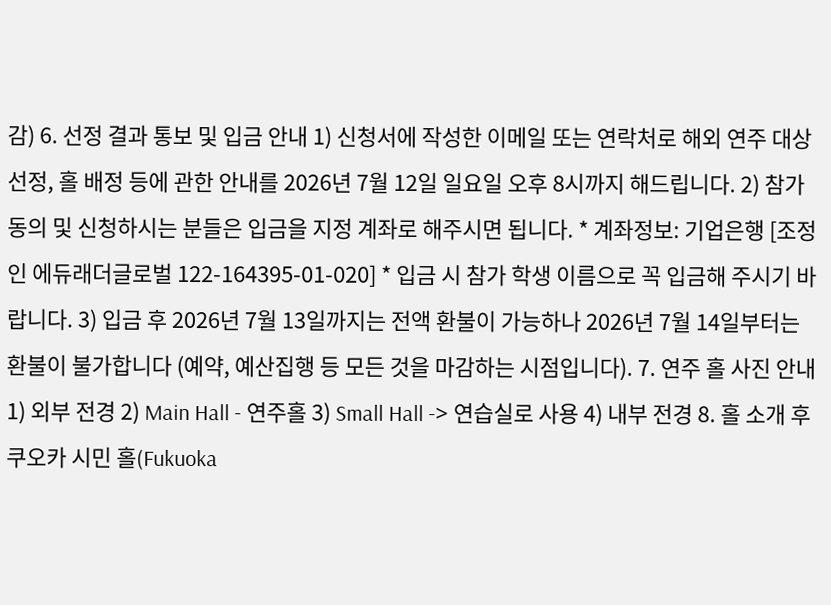감) 6. 선정 결과 통보 및 입금 안내 1) 신청서에 작성한 이메일 또는 연락처로 해외 연주 대상 선정, 홀 배정 등에 관한 안내를 2026년 7월 12일 일요일 오후 8시까지 해드립니다. 2) 참가 동의 및 신청하시는 분들은 입금을 지정 계좌로 해주시면 됩니다. * 계좌정보: 기업은행 [조정인 에듀래더글로벌 122-164395-01-020] * 입금 시 참가 학생 이름으로 꼭 입금해 주시기 바랍니다. 3) 입금 후 2026년 7월 13일까지는 전액 환불이 가능하나 2026년 7월 14일부터는 환불이 불가합니다 (예약, 예산집행 등 모든 것을 마감하는 시점입니다). 7. 연주 홀 사진 안내 1) 외부 전경 2) Main Hall - 연주홀 3) Small Hall -> 연습실로 사용 4) 내부 전경 8. 홀 소개 후쿠오카 시민 홀(Fukuoka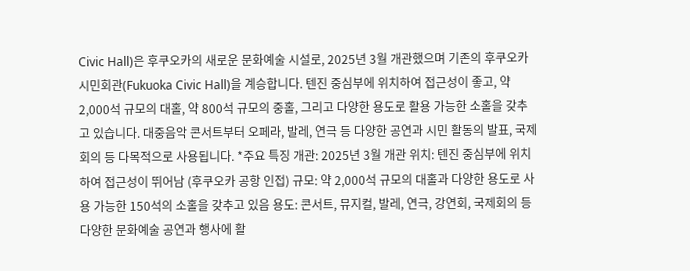Civic Hall)은 후쿠오카의 새로운 문화예술 시설로, 2025년 3월 개관했으며 기존의 후쿠오카 시민회관(Fukuoka Civic Hall)을 계승합니다. 텐진 중심부에 위치하여 접근성이 좋고, 약 2,000석 규모의 대홀, 약 800석 규모의 중홀, 그리고 다양한 용도로 활용 가능한 소홀을 갖추고 있습니다. 대중음악 콘서트부터 오페라, 발레, 연극 등 다양한 공연과 시민 활동의 발표, 국제회의 등 다목적으로 사용됩니다. *주요 특징 개관: 2025년 3월 개관 위치: 텐진 중심부에 위치하여 접근성이 뛰어남 (후쿠오카 공항 인접) 규모: 약 2,000석 규모의 대홀과 다양한 용도로 사용 가능한 150석의 소홀을 갖추고 있음 용도: 콘서트, 뮤지컬, 발레, 연극, 강연회, 국제회의 등 다양한 문화예술 공연과 행사에 활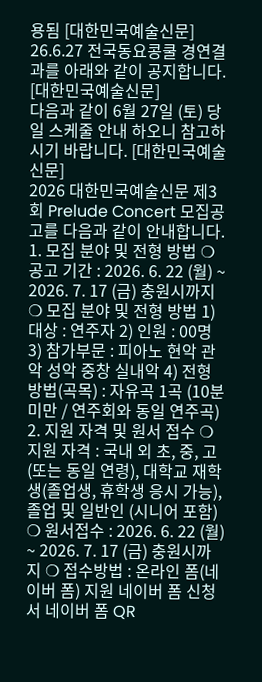용됨 [대한민국예술신문]
26.6.27 전국동요콩쿨 경연결과를 아래와 같이 공지합니다. [대한민국예술신문]
다음과 같이 6월 27일 (토) 당일 스케줄 안내 하오니 참고하시기 바랍니다. [대한민국예술신문]
2026 대한민국예술신문 제3회 Prelude Concert 모집공고를 다음과 같이 안내합니다. 1. 모집 분야 및 전형 방법 ❍ 공고 기간 : 2026. 6. 22 (월) ~ 2026. 7. 17 (금) 충원시까지 ❍ 모집 분야 및 전형 방법 1) 대상 : 연주자 2) 인원 : 00명 3) 참가부문 : 피아노 현악 관악 성악 중창 실내악 4) 전형방법(곡목) : 자유곡 1곡 (10분 미만 / 연주회와 동일 연주곡) 2. 지원 자격 및 원서 접수 ❍ 지원 자격 : 국내 외 초, 중, 고 (또는 동일 연령), 대학교 재학생(졸업생, 휴학생 응시 가능), 졸업 및 일반인 (시니어 포함) ❍ 원서접수 : 2026. 6. 22 (월) ~ 2026. 7. 17 (금) 충원시까지 ❍ 접수방법 : 온라인 폼(네이버 폼) 지원 네이버 폼 신청서 네이버 폼 QR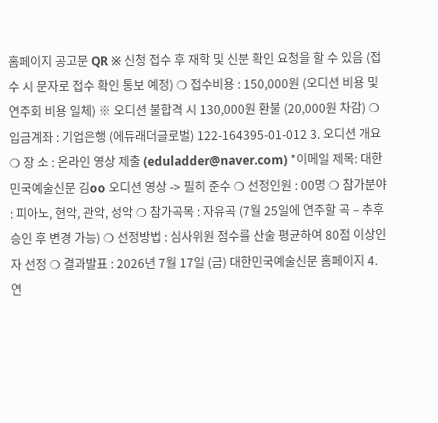홈페이지 공고문 QR ※ 신청 접수 후 재학 및 신분 확인 요청을 할 수 있음 (접수 시 문자로 접수 확인 통보 예정) ❍ 접수비용 : 150,000원 (오디션 비용 및 연주회 비용 일체) ※ 오디션 불합격 시 130,000원 환불 (20,000원 차감) ❍ 입금계좌 : 기업은행 (에듀래더글로벌) 122-164395-01-012 3. 오디션 개요 ❍ 장 소 : 온라인 영상 제출 (eduladder@naver.com) *이메일 제목: 대한민국예술신문 김oo 오디션 영상 -> 필히 준수 ❍ 선정인원 : 00명 ❍ 참가분야 : 피아노, 현악, 관악, 성악 ❍ 참가곡목 : 자유곡 (7월 25일에 연주할 곡 – 추후 승인 후 변경 가능) ❍ 선정방법 : 심사위원 점수를 산술 평균하여 80점 이상인 자 선정 ❍ 결과발표 : 2026년 7월 17일 (금) 대한민국예술신문 홈페이지 4. 연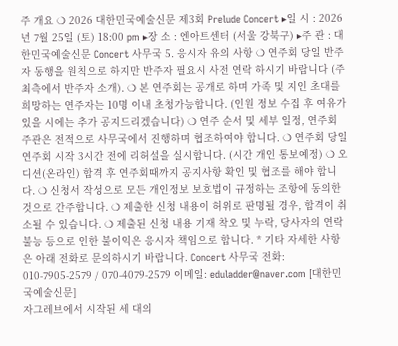주 개요 ❍ 2026 대한민국예술신문 제3회 Prelude Concert ▸일 시 : 2026년 7월 25일 (토) 18:00 pm ▸장 소 : 엔아트센터 (서울 강북구) ▸주 관 : 대한민국예술신문 Concert 사무국 5. 응시자 유의 사항 ❍ 연주회 당일 반주자 동행을 원칙으로 하지만 반주자 필요시 사전 연락 하시기 바랍니다 (주최측에서 반주자 소개). ❍ 본 연주회는 공개로 하며 가족 및 지인 초대를 희망하는 연주자는 10명 이내 초청가능합니다. (인원 정보 수집 후 여유가 있을 시에는 추가 공지드리겠습니다) ❍ 연주 순서 및 세부 일정, 연주회 주관은 전적으로 사무국에서 진행하며 협조하여야 합니다. ❍ 연주회 당일 연주회 시작 3시간 전에 리허설을 실시합니다. (시간 개인 통보예정) ❍ 오디션(온라인) 합격 후 연주회때까지 공지사항 확인 및 협조를 해야 합니다. ❍ 신청서 작성으로 모든 개인정보 보호법이 규정하는 조항에 동의한 것으로 간주합니다. ❍ 제출한 신청 내용이 허위로 판명될 경우, 합격이 취소될 수 있습니다. ❍ 제출된 신청 내용 기재 착오 및 누락, 당사자의 연락 불능 등으로 인한 불이익은 응시자 책임으로 합니다. * 기타 자세한 사항은 아래 전화로 문의하시기 바랍니다. Concert 사무국 전화: 010-7905-2579 / 070-4079-2579 이메일: eduladder@naver.com [대한민국예술신문]
자그레브에서 시작된 세 대의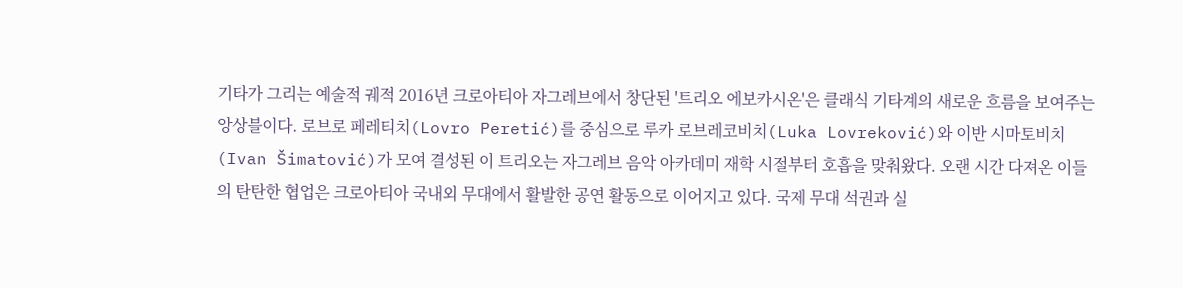기타가 그리는 예술적 궤적 2016년 크로아티아 자그레브에서 창단된 '트리오 에보카시온'은 클래식 기타계의 새로운 흐름을 보여주는 앙상블이다. 로브로 페레티치(Lovro Peretić)를 중심으로 루카 로브레코비치(Luka Lovreković)와 이반 시마토비치(Ivan Šimatović)가 모여 결성된 이 트리오는 자그레브 음악 아카데미 재학 시절부터 호흡을 맞춰왔다. 오랜 시간 다져온 이들의 탄탄한 협업은 크로아티아 국내외 무대에서 활발한 공연 활동으로 이어지고 있다. 국제 무대 석권과 실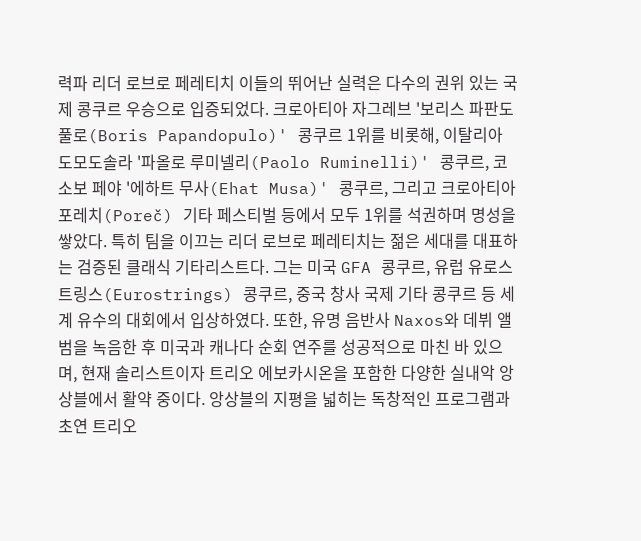력파 리더 로브로 페레티치 이들의 뛰어난 실력은 다수의 권위 있는 국제 콩쿠르 우승으로 입증되었다. 크로아티아 자그레브 '보리스 파판도풀로(Boris Papandopulo)' 콩쿠르 1위를 비롯해, 이탈리아 도모도솔라 '파올로 루미넬리(Paolo Ruminelli)' 콩쿠르, 코소보 페야 '에하트 무사(Ehat Musa)' 콩쿠르, 그리고 크로아티아 포레치(Poreč) 기타 페스티벌 등에서 모두 1위를 석권하며 명성을 쌓았다. 특히 팀을 이끄는 리더 로브로 페레티치는 젊은 세대를 대표하는 검증된 클래식 기타리스트다. 그는 미국 GFA 콩쿠르, 유럽 유로스트링스(Eurostrings) 콩쿠르, 중국 창사 국제 기타 콩쿠르 등 세계 유수의 대회에서 입상하였다. 또한, 유명 음반사 Naxos와 데뷔 앨범을 녹음한 후 미국과 캐나다 순회 연주를 성공적으로 마친 바 있으며, 현재 솔리스트이자 트리오 에보카시온을 포함한 다양한 실내악 앙상블에서 활약 중이다. 앙상블의 지평을 넓히는 독창적인 프로그램과 초연 트리오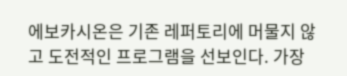에보카시온은 기존 레퍼토리에 머물지 않고 도전적인 프로그램을 선보인다. 가장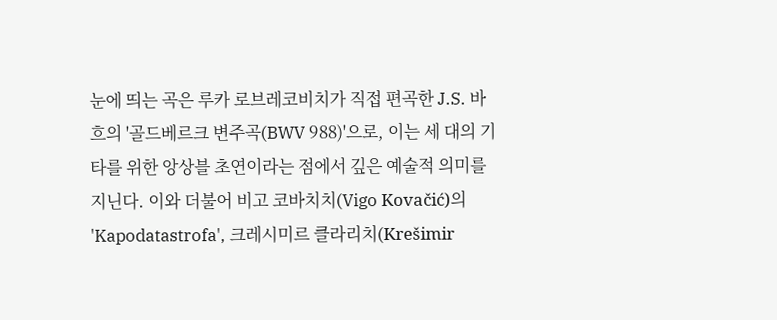눈에 띄는 곡은 루카 로브레코비치가 직접 편곡한 J.S. 바흐의 '골드베르크 변주곡(BWV 988)'으로, 이는 세 대의 기타를 위한 앙상블 초연이라는 점에서 깊은 예술적 의미를 지닌다. 이와 더불어 비고 코바치치(Vigo Kovačić)의 'Kapodatastrofa', 크레시미르 클라리치(Krešimir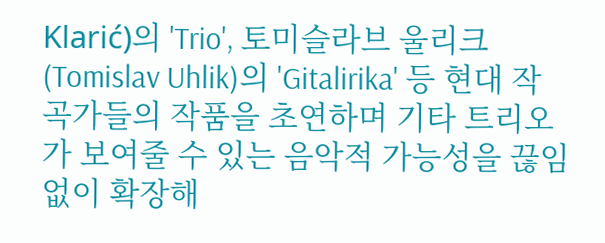Klarić)의 'Trio', 토미슬라브 울리크(Tomislav Uhlik)의 'Gitalirika' 등 현대 작곡가들의 작품을 초연하며 기타 트리오가 보여줄 수 있는 음악적 가능성을 끊임없이 확장해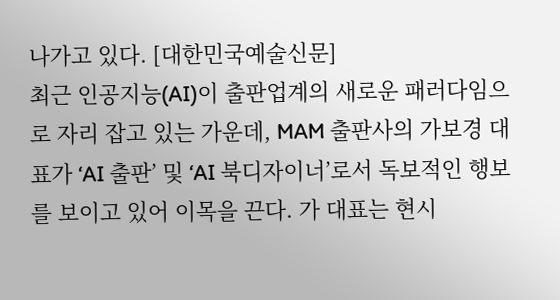나가고 있다. [대한민국예술신문]
최근 인공지능(AI)이 출판업계의 새로운 패러다임으로 자리 잡고 있는 가운데, MAM 출판사의 가보경 대표가 ‘AI 출판’ 및 ‘AI 북디자이너’로서 독보적인 행보를 보이고 있어 이목을 끈다. 가 대표는 현시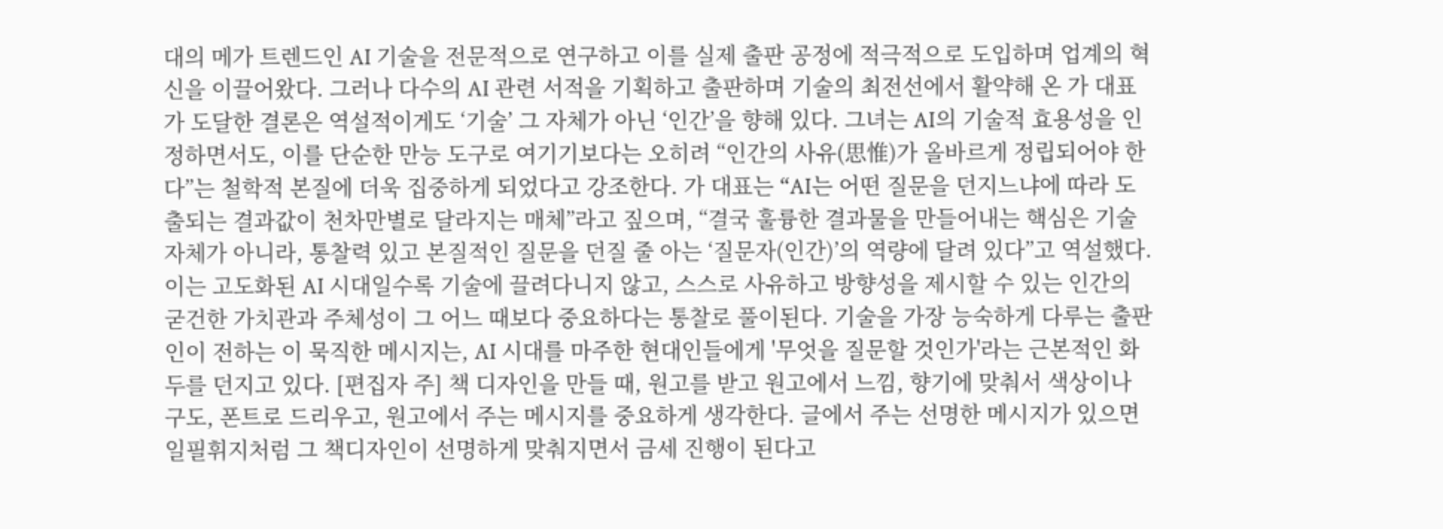대의 메가 트렌드인 AI 기술을 전문적으로 연구하고 이를 실제 출판 공정에 적극적으로 도입하며 업계의 혁신을 이끌어왔다. 그러나 다수의 AI 관련 서적을 기획하고 출판하며 기술의 최전선에서 활약해 온 가 대표가 도달한 결론은 역설적이게도 ‘기술’ 그 자체가 아닌 ‘인간’을 향해 있다. 그녀는 AI의 기술적 효용성을 인정하면서도, 이를 단순한 만능 도구로 여기기보다는 오히려 “인간의 사유(思惟)가 올바르게 정립되어야 한다”는 철학적 본질에 더욱 집중하게 되었다고 강조한다. 가 대표는 “AI는 어떤 질문을 던지느냐에 따라 도출되는 결과값이 천차만별로 달라지는 매체”라고 짚으며, “결국 훌륭한 결과물을 만들어내는 핵심은 기술 자체가 아니라, 통찰력 있고 본질적인 질문을 던질 줄 아는 ‘질문자(인간)’의 역량에 달려 있다”고 역설했다. 이는 고도화된 AI 시대일수록 기술에 끌려다니지 않고, 스스로 사유하고 방향성을 제시할 수 있는 인간의 굳건한 가치관과 주체성이 그 어느 때보다 중요하다는 통찰로 풀이된다. 기술을 가장 능숙하게 다루는 출판인이 전하는 이 묵직한 메시지는, AI 시대를 마주한 현대인들에게 '무엇을 질문할 것인가'라는 근본적인 화두를 던지고 있다. [편집자 주] 책 디자인을 만들 때, 원고를 받고 원고에서 느낌, 향기에 맞춰서 색상이나 구도, 폰트로 드리우고, 원고에서 주는 메시지를 중요하게 생각한다. 글에서 주는 선명한 메시지가 있으면 일필휘지처럼 그 책디자인이 선명하게 맞춰지면서 금세 진행이 된다고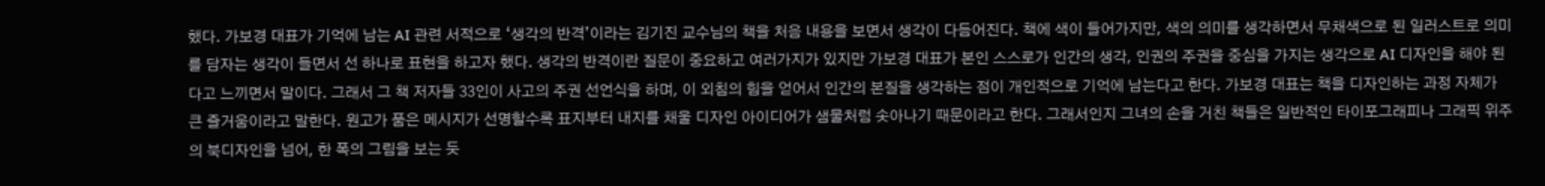했다. 가보경 대표가 기억에 남는 AI 관련 서적으로 ‘생각의 반격’이라는 김기진 교수님의 책을 처음 내용을 보면서 생각이 다듬어진다. 책에 색이 들어가지만, 색의 의미를 생각하면서 무채색으로 된 일러스트로 의미를 담자는 생각이 들면서 선 하나로 표현을 하고자 했다. 생각의 반격이란 질문이 중요하고 여러가지가 있지만 가보경 대표가 본인 스스로가 인간의 생각, 인권의 주권을 중심을 가지는 생각으로 AI 디자인을 해야 된다고 느끼면서 말이다. 그래서 그 책 저자들 33인이 사고의 주권 선언식을 하며, 이 외침의 힘을 얻어서 인간의 본질을 생각하는 점이 개인적으로 기억에 남는다고 한다. 가보경 대표는 책을 디자인하는 과정 자체가 큰 즐거움이라고 말한다. 원고가 품은 메시지가 선명할수록 표지부터 내지를 채울 디자인 아이디어가 샘물처럼 솟아나기 때문이라고 한다. 그래서인지 그녀의 손을 거친 책들은 일반적인 타이포그래피나 그래픽 위주의 북디자인을 넘어, 한 폭의 그림을 보는 듯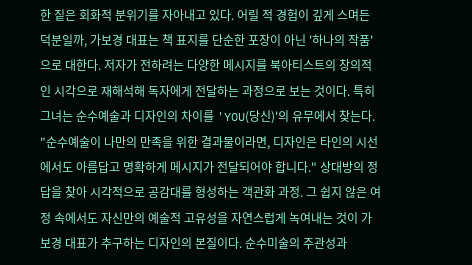한 짙은 회화적 분위기를 자아내고 있다. 어릴 적 경험이 깊게 스며든 덕분일까, 가보경 대표는 책 표지를 단순한 포장이 아닌 '하나의 작품'으로 대한다. 저자가 전하려는 다양한 메시지를 북아티스트의 창의적인 시각으로 재해석해 독자에게 전달하는 과정으로 보는 것이다. 특히 그녀는 순수예술과 디자인의 차이를 'YOU(당신)'의 유무에서 찾는다. "순수예술이 나만의 만족을 위한 결과물이라면, 디자인은 타인의 시선에서도 아름답고 명확하게 메시지가 전달되어야 합니다." 상대방의 정답을 찾아 시각적으로 공감대를 형성하는 객관화 과정. 그 쉽지 않은 여정 속에서도 자신만의 예술적 고유성을 자연스럽게 녹여내는 것이 가보경 대표가 추구하는 디자인의 본질이다. 순수미술의 주관성과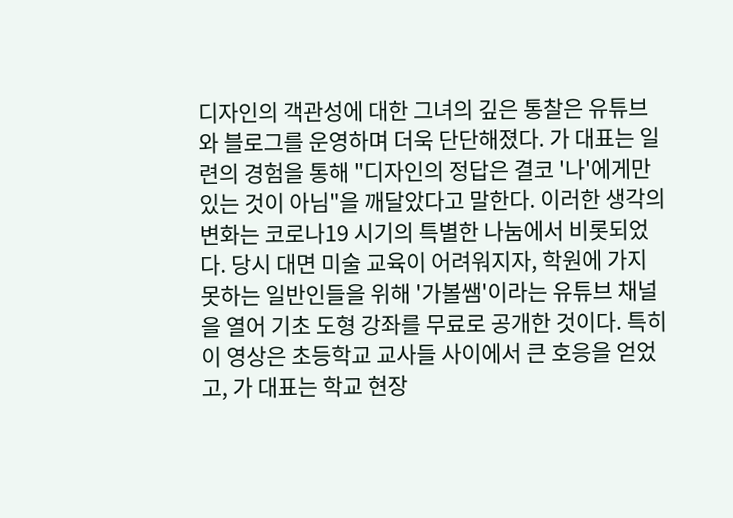디자인의 객관성에 대한 그녀의 깊은 통찰은 유튜브와 블로그를 운영하며 더욱 단단해졌다. 가 대표는 일련의 경험을 통해 "디자인의 정답은 결코 '나'에게만 있는 것이 아님"을 깨달았다고 말한다. 이러한 생각의 변화는 코로나19 시기의 특별한 나눔에서 비롯되었다. 당시 대면 미술 교육이 어려워지자, 학원에 가지 못하는 일반인들을 위해 '가볼쌤'이라는 유튜브 채널을 열어 기초 도형 강좌를 무료로 공개한 것이다. 특히 이 영상은 초등학교 교사들 사이에서 큰 호응을 얻었고, 가 대표는 학교 현장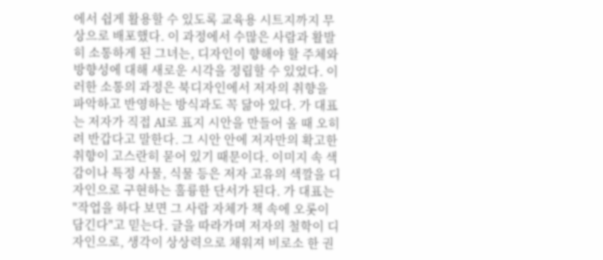에서 쉽게 활용할 수 있도록 교육용 시트지까지 무상으로 배포했다. 이 과정에서 수많은 사람과 활발히 소통하게 된 그녀는, 디자인이 향해야 할 주체와 방향성에 대해 새로운 시각을 정립할 수 있었다. 이러한 소통의 과정은 북디자인에서 저자의 취향을 파악하고 반영하는 방식과도 꼭 닮아 있다. 가 대표는 저자가 직접 AI로 표지 시안을 만들어 올 때 오히려 반갑다고 말한다. 그 시안 안에 저자만의 확고한 취향이 고스란히 묻어 있기 때문이다. 이미지 속 색감이나 특정 사물, 식물 등은 저자 고유의 색깔을 디자인으로 구현하는 훌륭한 단서가 된다. 가 대표는 "작업을 하다 보면 그 사람 자체가 책 속에 오롯이 담긴다"고 믿는다. 글을 따라가며 저자의 철학이 디자인으로, 생각이 상상력으로 채워져 비로소 한 권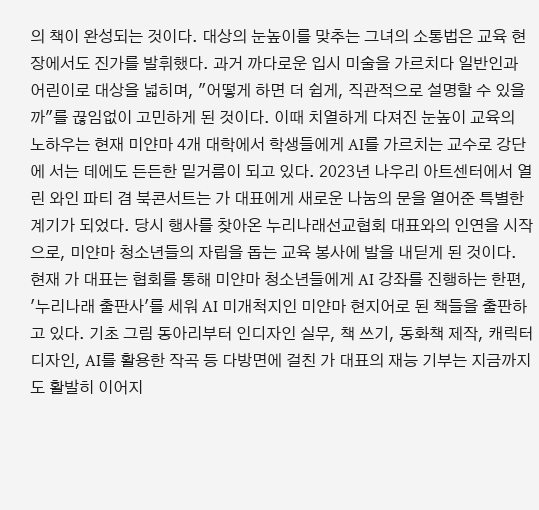의 책이 완성되는 것이다. 대상의 눈높이를 맞추는 그녀의 소통법은 교육 현장에서도 진가를 발휘했다. 과거 까다로운 입시 미술을 가르치다 일반인과 어린이로 대상을 넓히며, "어떻게 하면 더 쉽게, 직관적으로 설명할 수 있을까"를 끊임없이 고민하게 된 것이다. 이때 치열하게 다져진 눈높이 교육의 노하우는 현재 미얀마 4개 대학에서 학생들에게 AI를 가르치는 교수로 강단에 서는 데에도 든든한 밑거름이 되고 있다. 2023년 나우리 아트센터에서 열린 와인 파티 겸 북콘서트는 가 대표에게 새로운 나눔의 문을 열어준 특별한 계기가 되었다. 당시 행사를 찾아온 누리나래선교협회 대표와의 인연을 시작으로, 미얀마 청소년들의 자립을 돕는 교육 봉사에 발을 내딛게 된 것이다. 현재 가 대표는 협회를 통해 미얀마 청소년들에게 AI 강좌를 진행하는 한편, '누리나래 출판사'를 세워 AI 미개척지인 미얀마 현지어로 된 책들을 출판하고 있다. 기초 그림 동아리부터 인디자인 실무, 책 쓰기, 동화책 제작, 캐릭터 디자인, AI를 활용한 작곡 등 다방면에 걸친 가 대표의 재능 기부는 지금까지도 활발히 이어지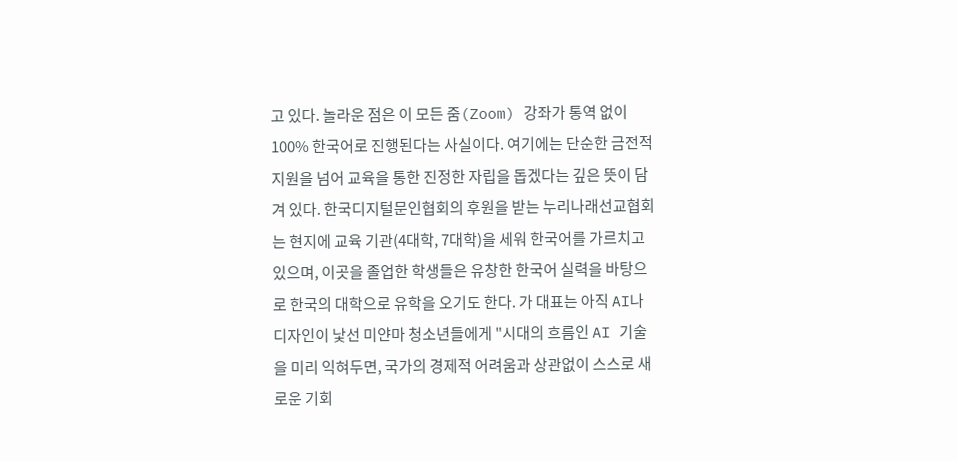고 있다. 놀라운 점은 이 모든 줌(Zoom) 강좌가 통역 없이 100% 한국어로 진행된다는 사실이다. 여기에는 단순한 금전적 지원을 넘어 교육을 통한 진정한 자립을 돕겠다는 깊은 뜻이 담겨 있다. 한국디지털문인협회의 후원을 받는 누리나래선교협회는 현지에 교육 기관(4대학, 7대학)을 세워 한국어를 가르치고 있으며, 이곳을 졸업한 학생들은 유창한 한국어 실력을 바탕으로 한국의 대학으로 유학을 오기도 한다. 가 대표는 아직 AI나 디자인이 낯선 미얀마 청소년들에게 "시대의 흐름인 AI 기술을 미리 익혀두면, 국가의 경제적 어려움과 상관없이 스스로 새로운 기회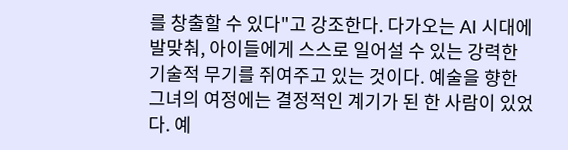를 창출할 수 있다"고 강조한다. 다가오는 AI 시대에 발맞춰, 아이들에게 스스로 일어설 수 있는 강력한 기술적 무기를 쥐여주고 있는 것이다. 예술을 향한 그녀의 여정에는 결정적인 계기가 된 한 사람이 있었다. 예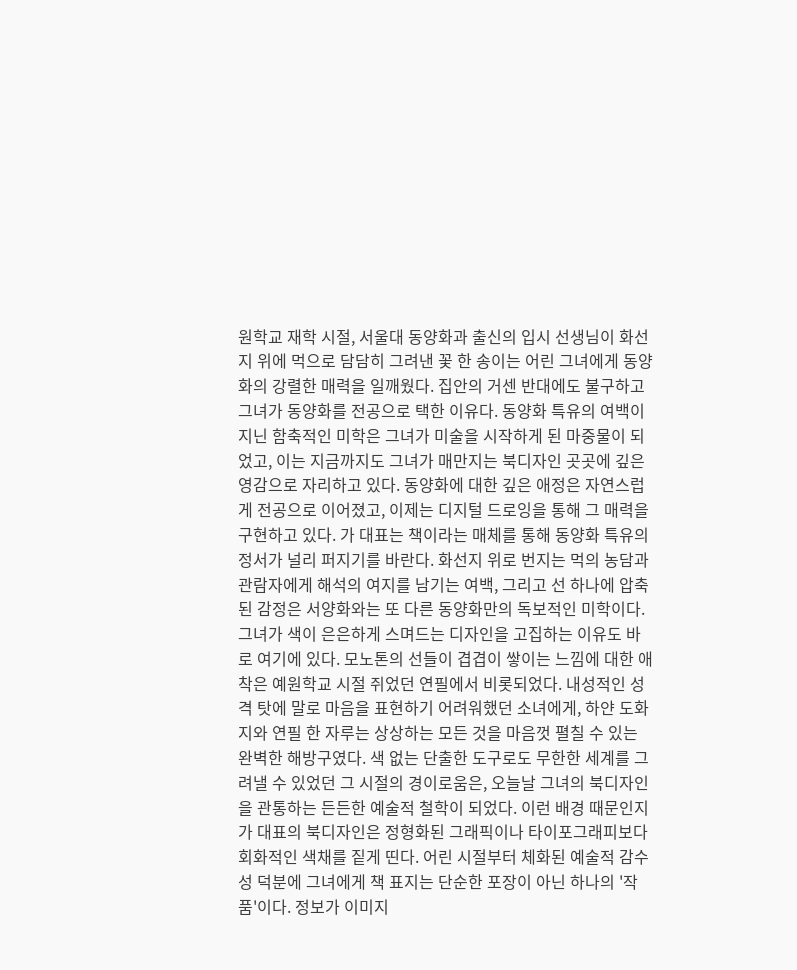원학교 재학 시절, 서울대 동양화과 출신의 입시 선생님이 화선지 위에 먹으로 담담히 그려낸 꽃 한 송이는 어린 그녀에게 동양화의 강렬한 매력을 일깨웠다. 집안의 거센 반대에도 불구하고 그녀가 동양화를 전공으로 택한 이유다. 동양화 특유의 여백이 지닌 함축적인 미학은 그녀가 미술을 시작하게 된 마중물이 되었고, 이는 지금까지도 그녀가 매만지는 북디자인 곳곳에 깊은 영감으로 자리하고 있다. 동양화에 대한 깊은 애정은 자연스럽게 전공으로 이어졌고, 이제는 디지털 드로잉을 통해 그 매력을 구현하고 있다. 가 대표는 책이라는 매체를 통해 동양화 특유의 정서가 널리 퍼지기를 바란다. 화선지 위로 번지는 먹의 농담과 관람자에게 해석의 여지를 남기는 여백, 그리고 선 하나에 압축된 감정은 서양화와는 또 다른 동양화만의 독보적인 미학이다. 그녀가 색이 은은하게 스며드는 디자인을 고집하는 이유도 바로 여기에 있다. 모노톤의 선들이 겹겹이 쌓이는 느낌에 대한 애착은 예원학교 시절 쥐었던 연필에서 비롯되었다. 내성적인 성격 탓에 말로 마음을 표현하기 어려워했던 소녀에게, 하얀 도화지와 연필 한 자루는 상상하는 모든 것을 마음껏 펼칠 수 있는 완벽한 해방구였다. 색 없는 단출한 도구로도 무한한 세계를 그려낼 수 있었던 그 시절의 경이로움은, 오늘날 그녀의 북디자인을 관통하는 든든한 예술적 철학이 되었다. 이런 배경 때문인지 가 대표의 북디자인은 정형화된 그래픽이나 타이포그래피보다 회화적인 색채를 짙게 띤다. 어린 시절부터 체화된 예술적 감수성 덕분에 그녀에게 책 표지는 단순한 포장이 아닌 하나의 '작품'이다. 정보가 이미지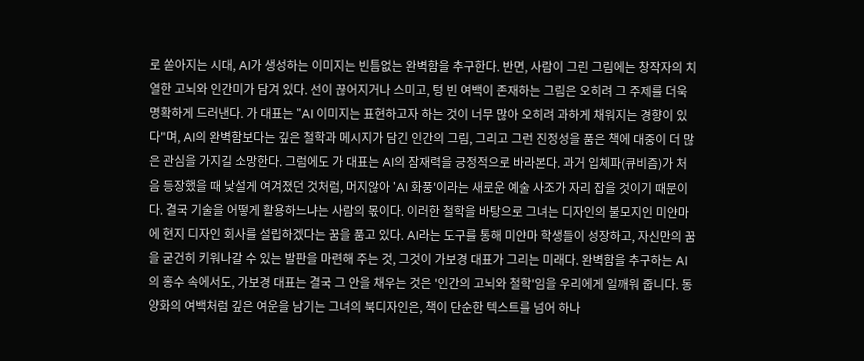로 쏟아지는 시대, AI가 생성하는 이미지는 빈틈없는 완벽함을 추구한다. 반면, 사람이 그린 그림에는 창작자의 치열한 고뇌와 인간미가 담겨 있다. 선이 끊어지거나 스미고, 텅 빈 여백이 존재하는 그림은 오히려 그 주제를 더욱 명확하게 드러낸다. 가 대표는 "AI 이미지는 표현하고자 하는 것이 너무 많아 오히려 과하게 채워지는 경향이 있다"며, AI의 완벽함보다는 깊은 철학과 메시지가 담긴 인간의 그림, 그리고 그런 진정성을 품은 책에 대중이 더 많은 관심을 가지길 소망한다. 그럼에도 가 대표는 AI의 잠재력을 긍정적으로 바라본다. 과거 입체파(큐비즘)가 처음 등장했을 때 낯설게 여겨졌던 것처럼, 머지않아 'AI 화풍'이라는 새로운 예술 사조가 자리 잡을 것이기 때문이다. 결국 기술을 어떻게 활용하느냐는 사람의 몫이다. 이러한 철학을 바탕으로 그녀는 디자인의 불모지인 미얀마에 현지 디자인 회사를 설립하겠다는 꿈을 품고 있다. AI라는 도구를 통해 미얀마 학생들이 성장하고, 자신만의 꿈을 굳건히 키워나갈 수 있는 발판을 마련해 주는 것, 그것이 가보경 대표가 그리는 미래다. 완벽함을 추구하는 AI의 홍수 속에서도, 가보경 대표는 결국 그 안을 채우는 것은 '인간의 고뇌와 철학'임을 우리에게 일깨워 줍니다. 동양화의 여백처럼 깊은 여운을 남기는 그녀의 북디자인은, 책이 단순한 텍스트를 넘어 하나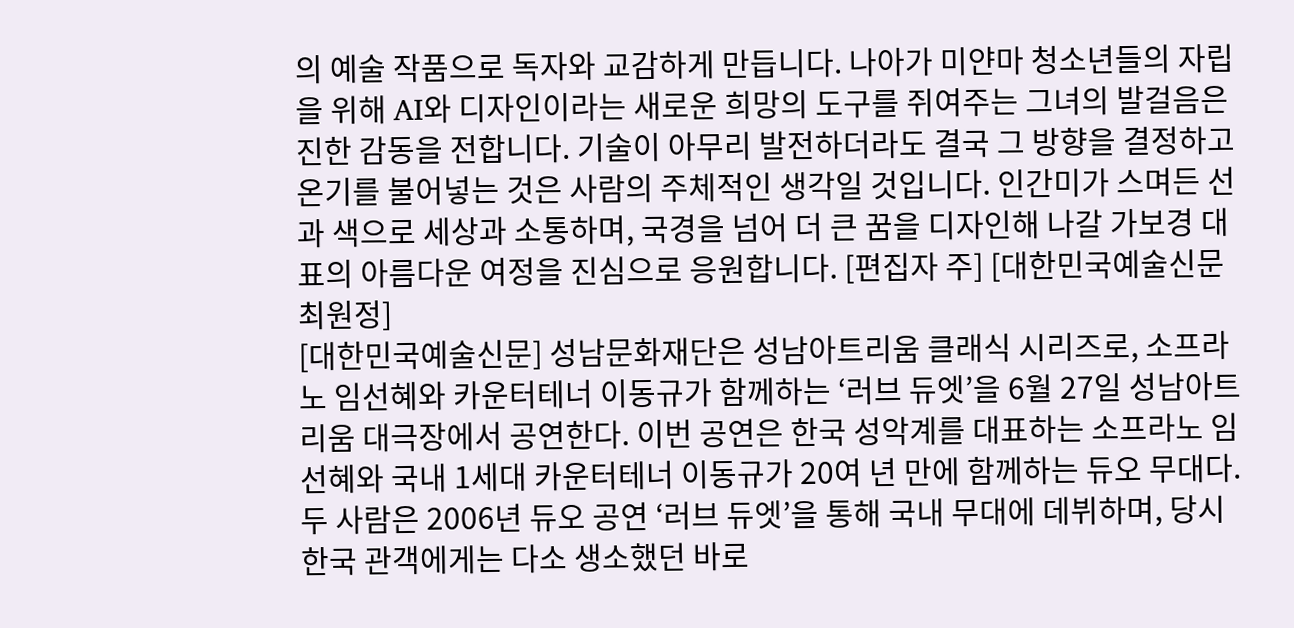의 예술 작품으로 독자와 교감하게 만듭니다. 나아가 미얀마 청소년들의 자립을 위해 AI와 디자인이라는 새로운 희망의 도구를 쥐여주는 그녀의 발걸음은 진한 감동을 전합니다. 기술이 아무리 발전하더라도 결국 그 방향을 결정하고 온기를 불어넣는 것은 사람의 주체적인 생각일 것입니다. 인간미가 스며든 선과 색으로 세상과 소통하며, 국경을 넘어 더 큰 꿈을 디자인해 나갈 가보경 대표의 아름다운 여정을 진심으로 응원합니다. [편집자 주] [대한민국예술신문 최원정]
[대한민국예술신문] 성남문화재단은 성남아트리움 클래식 시리즈로, 소프라노 임선혜와 카운터테너 이동규가 함께하는 ‘러브 듀엣’을 6월 27일 성남아트리움 대극장에서 공연한다. 이번 공연은 한국 성악계를 대표하는 소프라노 임선혜와 국내 1세대 카운터테너 이동규가 20여 년 만에 함께하는 듀오 무대다. 두 사람은 2006년 듀오 공연 ‘러브 듀엣’을 통해 국내 무대에 데뷔하며, 당시 한국 관객에게는 다소 생소했던 바로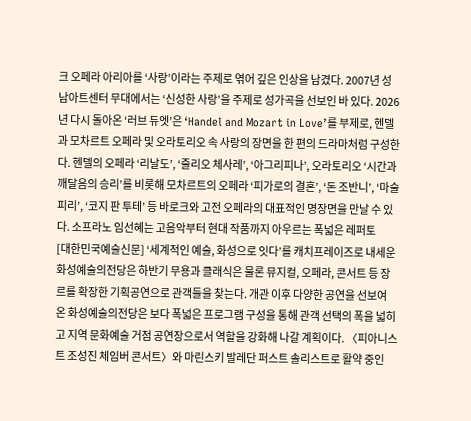크 오페라 아리아를 ‘사랑’이라는 주제로 엮어 깊은 인상을 남겼다. 2007년 성남아트센터 무대에서는 ‘신성한 사랑’을 주제로 성가곡을 선보인 바 있다. 2026년 다시 돌아온 ‘러브 듀엣’은 ‘Handel and Mozart in Love’를 부제로, 헨델과 모차르트 오페라 및 오라토리오 속 사랑의 장면을 한 편의 드라마처럼 구성한다. 헨델의 오페라 ‘리날도’, ‘줄리오 체사레’, ‘아그리피나’, 오라토리오 ‘시간과 깨달음의 승리’를 비롯해 모차르트의 오페라 ‘피가로의 결혼’, ‘돈 조반니’, ‘마술피리’, ‘코지 판 투테’ 등 바로크와 고전 오페라의 대표적인 명장면을 만날 수 있다. 소프라노 임선혜는 고음악부터 현대 작품까지 아우르는 폭넓은 레퍼토
[대한민국예술신문] ‘세계적인 예술, 화성으로 잇다’를 캐치프레이즈로 내세운 화성예술의전당은 하반기 무용과 클래식은 물론 뮤지컬, 오페라, 콘서트 등 장르를 확장한 기획공연으로 관객들을 찾는다. 개관 이후 다양한 공연을 선보여 온 화성예술의전당은 보다 폭넓은 프로그램 구성을 통해 관객 선택의 폭을 넓히고 지역 문화예술 거점 공연장으로서 역할을 강화해 나갈 계획이다. 〈피아니스트 조성진 체임버 콘서트〉와 마린스키 발레단 퍼스트 솔리스트로 활약 중인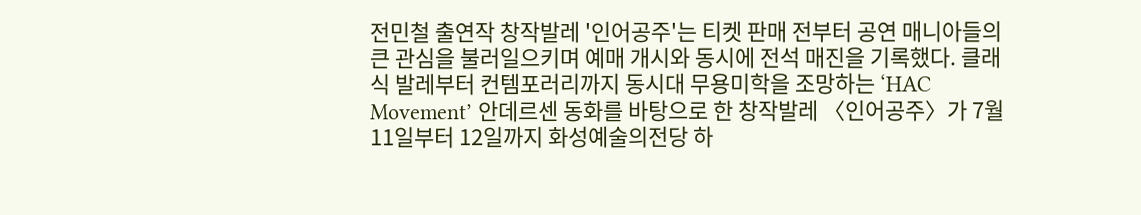전민철 출연작 창작발레 '인어공주'는 티켓 판매 전부터 공연 매니아들의 큰 관심을 불러일으키며 예매 개시와 동시에 전석 매진을 기록했다. 클래식 발레부터 컨템포러리까지 동시대 무용미학을 조망하는 ‘HAC Movement’ 안데르센 동화를 바탕으로 한 창작발레 〈인어공주〉가 7월 11일부터 12일까지 화성예술의전당 하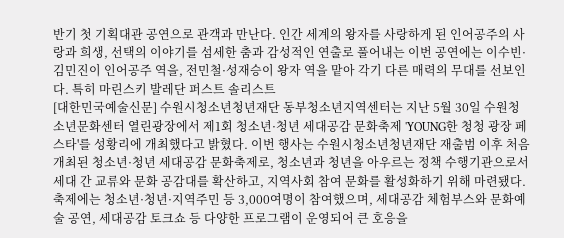반기 첫 기획대관 공연으로 관객과 만난다. 인간 세계의 왕자를 사랑하게 된 인어공주의 사랑과 희생, 선택의 이야기를 섬세한 춤과 감성적인 연출로 풀어내는 이번 공연에는 이수빈·김민진이 인어공주 역을, 전민철·성재승이 왕자 역을 맡아 각기 다른 매력의 무대를 선보인다. 특히 마린스키 발레단 퍼스트 솔리스트
[대한민국예술신문] 수원시청소년청년재단 동부청소년지역센터는 지난 5월 30일 수원청소년문화센터 열린광장에서 제1회 청소년·청년 세대공감 문화축제 'YOUNG한 청청 광장 페스타'를 성황리에 개최했다고 밝혔다. 이번 행사는 수원시청소년청년재단 재출범 이후 처음 개최된 청소년·청년 세대공감 문화축제로, 청소년과 청년을 아우르는 정책 수행기관으로서 세대 간 교류와 문화 공감대를 확산하고, 지역사회 참여 문화를 활성화하기 위해 마련됐다. 축제에는 청소년·청년·지역주민 등 3,000여명이 참여했으며, 세대공감 체험부스와 문화예술 공연, 세대공감 토크쇼 등 다양한 프로그램이 운영되어 큰 호응을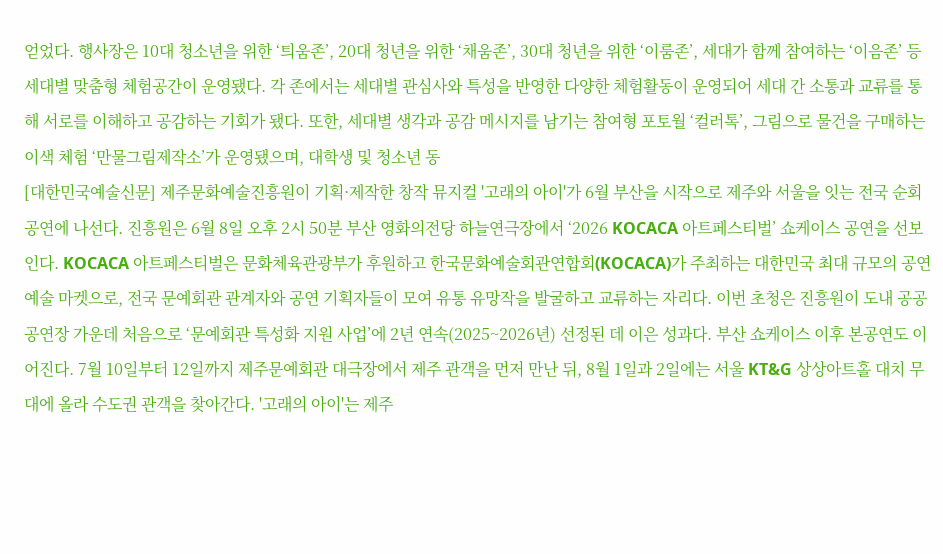얻었다. 행사장은 10대 청소년을 위한 ‘틔움존’, 20대 청년을 위한 ‘채움존’, 30대 청년을 위한 ‘이룸존’, 세대가 함께 참여하는 ‘이음존’ 등 세대별 맞춤형 체험공간이 운영됐다. 각 존에서는 세대별 관심사와 특성을 반영한 다양한 체험활동이 운영되어 세대 간 소통과 교류를 통해 서로를 이해하고 공감하는 기회가 됐다. 또한, 세대별 생각과 공감 메시지를 남기는 참여형 포토월 ‘컬러톡’, 그림으로 물건을 구매하는 이색 체험 ‘만물그림제작소’가 운영됐으며, 대학생 및 청소년 동
[대한민국예술신문] 제주문화예술진흥원이 기획·제작한 창작 뮤지컬 '고래의 아이'가 6월 부산을 시작으로 제주와 서울을 잇는 전국 순회공연에 나선다. 진흥원은 6월 8일 오후 2시 50분 부산 영화의전당 하늘연극장에서 ‘2026 KOCACA 아트페스티벌’ 쇼케이스 공연을 선보인다. KOCACA 아트페스티벌은 문화체육관광부가 후원하고 한국문화예술회관연합회(KOCACA)가 주최하는 대한민국 최대 규모의 공연예술 마켓으로, 전국 문예회관 관계자와 공연 기획자들이 모여 유통 유망작을 발굴하고 교류하는 자리다. 이번 초청은 진흥원이 도내 공공 공연장 가운데 처음으로 ‘문예회관 특성화 지원 사업’에 2년 연속(2025~2026년) 선정된 데 이은 성과다. 부산 쇼케이스 이후 본공연도 이어진다. 7월 10일부터 12일까지 제주문예회관 대극장에서 제주 관객을 먼저 만난 뒤, 8월 1일과 2일에는 서울 KT&G 상상아트홀 대치 무대에 올라 수도권 관객을 찾아간다. '고래의 아이'는 제주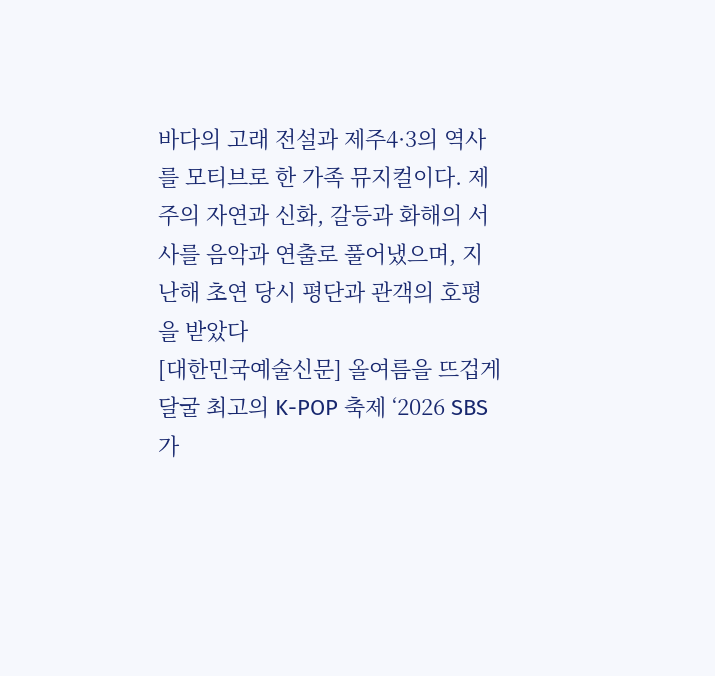바다의 고래 전설과 제주4·3의 역사를 모티브로 한 가족 뮤지컬이다. 제주의 자연과 신화, 갈등과 화해의 서사를 음악과 연출로 풀어냈으며, 지난해 초연 당시 평단과 관객의 호평을 받았다
[대한민국예술신문] 올여름을 뜨겁게 달굴 최고의 K-POP 축제 ‘2026 SBS 가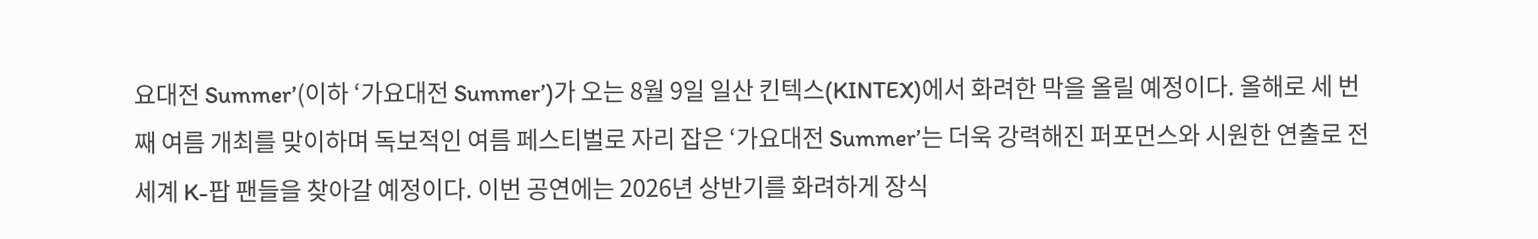요대전 Summer’(이하 ‘가요대전 Summer’)가 오는 8월 9일 일산 킨텍스(KINTEX)에서 화려한 막을 올릴 예정이다. 올해로 세 번째 여름 개최를 맞이하며 독보적인 여름 페스티벌로 자리 잡은 ‘가요대전 Summer’는 더욱 강력해진 퍼포먼스와 시원한 연출로 전 세계 K-팝 팬들을 찾아갈 예정이다. 이번 공연에는 2026년 상반기를 화려하게 장식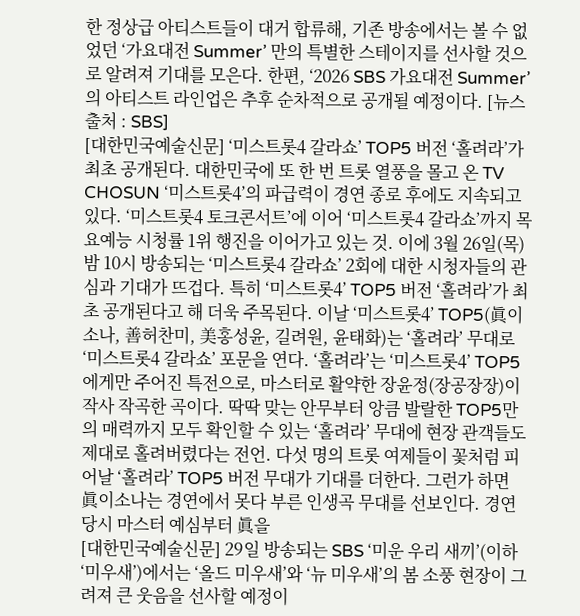한 정상급 아티스트들이 대거 합류해, 기존 방송에서는 볼 수 없었던 ‘가요대전 Summer’ 만의 특별한 스테이지를 선사할 것으로 알려져 기대를 모은다. 한편, ‘2026 SBS 가요대전 Summer’의 아티스트 라인업은 추후 순차적으로 공개될 예정이다. [뉴스출처 : SBS]
[대한민국예술신문] ‘미스트롯4 갈라쇼’ TOP5 버전 ‘홀려라’가 최초 공개된다. 대한민국에 또 한 번 트롯 열풍을 몰고 온 TV CHOSUN ‘미스트롯4’의 파급력이 경연 종로 후에도 지속되고 있다. ‘미스트롯4 토크콘서트’에 이어 ‘미스트롯4 갈라쇼’까지 목요예능 시청률 1위 행진을 이어가고 있는 것. 이에 3월 26일(목) 밤 10시 방송되는 ‘미스트롯4 갈라쇼’ 2회에 대한 시청자들의 관심과 기대가 뜨겁다. 특히 ‘미스트롯4’ TOP5 버전 ‘홀려라’가 최초 공개된다고 해 더욱 주목된다. 이날 ‘미스트롯4’ TOP5(眞이소나, 善허찬미, 美홍성윤, 길려원, 윤태화)는 ‘홀려라’ 무대로 ‘미스트롯4 갈라쇼’ 포문을 연다. ‘홀려라’는 ‘미스트롯4’ TOP5에게만 주어진 특전으로, 마스터로 활약한 장윤정(장공장장)이 작사 작곡한 곡이다. 딱딱 맞는 안무부터 앙큼 발랄한 TOP5만의 매력까지 모두 확인할 수 있는 ‘홀려라’ 무대에 현장 관객들도 제대로 홀려버렸다는 전언. 다섯 명의 트롯 여제들이 꽃처럼 피어날 ‘홀려라’ TOP5 버전 무대가 기대를 더한다. 그런가 하면 眞이소나는 경연에서 못다 부른 인생곡 무대를 선보인다. 경연 당시 마스터 예심부터 眞을
[대한민국예술신문] 29일 방송되는 SBS ‘미운 우리 새끼’(이하 ‘미우새’)에서는 ‘올드 미우새’와 ‘뉴 미우새’의 봄 소풍 현장이 그려져 큰 웃음을 선사할 예정이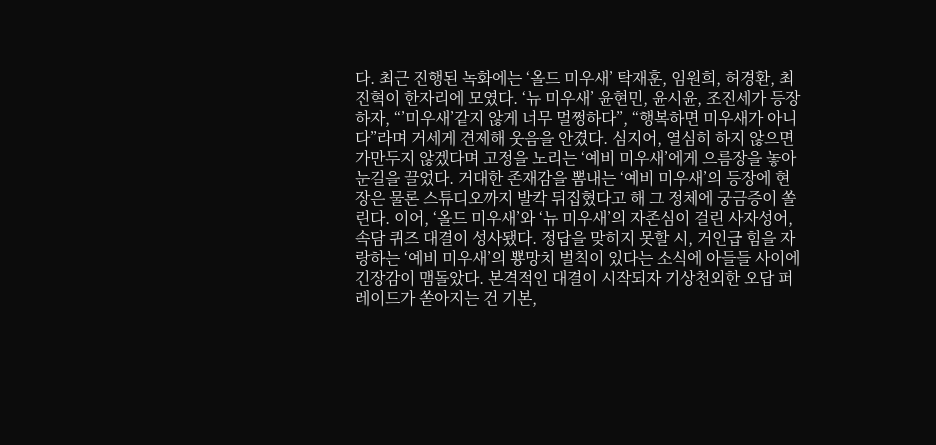다. 최근 진행된 녹화에는 ‘올드 미우새’ 탁재훈, 임원희, 허경환, 최진혁이 한자리에 모였다. ‘뉴 미우새’ 윤현민, 윤시윤, 조진세가 등장하자, “’미우새’같지 않게 너무 멀쩡하다”, “행복하면 미우새가 아니다”라며 거세게 견제해 웃음을 안겼다. 심지어, 열심히 하지 않으면 가만두지 않겠다며 고정을 노리는 ‘예비 미우새’에게 으름장을 놓아 눈길을 끌었다. 거대한 존재감을 뽐내는 ‘예비 미우새’의 등장에 현장은 물론 스튜디오까지 발칵 뒤집혔다고 해 그 정체에 궁금증이 쏠린다. 이어, ‘올드 미우새’와 ‘뉴 미우새’의 자존심이 걸린 사자성어, 속담 퀴즈 대결이 성사됐다. 정답을 맞히지 못할 시, 거인급 힘을 자랑하는 ‘예비 미우새’의 뿅망치 벌칙이 있다는 소식에 아들들 사이에 긴장감이 맴돌았다. 본격적인 대결이 시작되자 기상천외한 오답 퍼레이드가 쏟아지는 건 기본,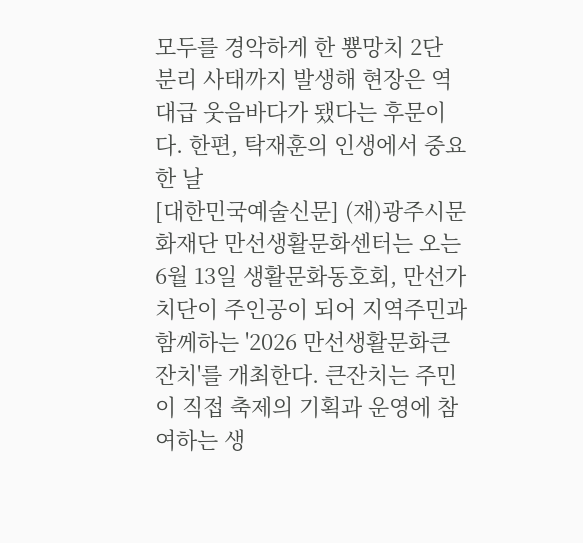모두를 경악하게 한 뿅망치 2단 분리 사태까지 발생해 현장은 역대급 웃음바다가 됐다는 후문이다. 한편, 탁재훈의 인생에서 중요한 날
[대한민국예술신문] (재)광주시문화재단 만선생활문화센터는 오는 6월 13일 생활문화동호회, 만선가치단이 주인공이 되어 지역주민과 함께하는 '2026 만선생활문화큰잔치'를 개최한다. 큰잔치는 주민이 직접 축제의 기획과 운영에 참여하는 생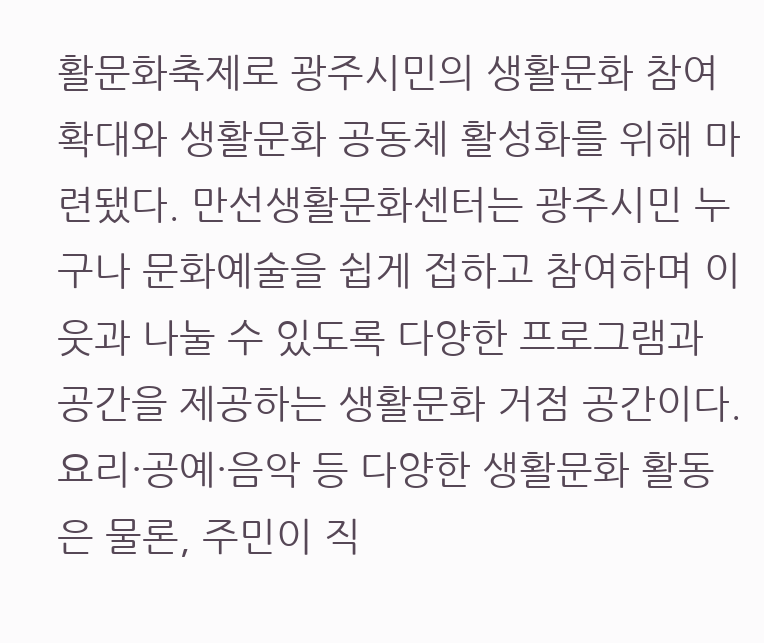활문화축제로 광주시민의 생활문화 참여 확대와 생활문화 공동체 활성화를 위해 마련됐다. 만선생활문화센터는 광주시민 누구나 문화예술을 쉽게 접하고 참여하며 이웃과 나눌 수 있도록 다양한 프로그램과 공간을 제공하는 생활문화 거점 공간이다. 요리·공예·음악 등 다양한 생활문화 활동은 물론, 주민이 직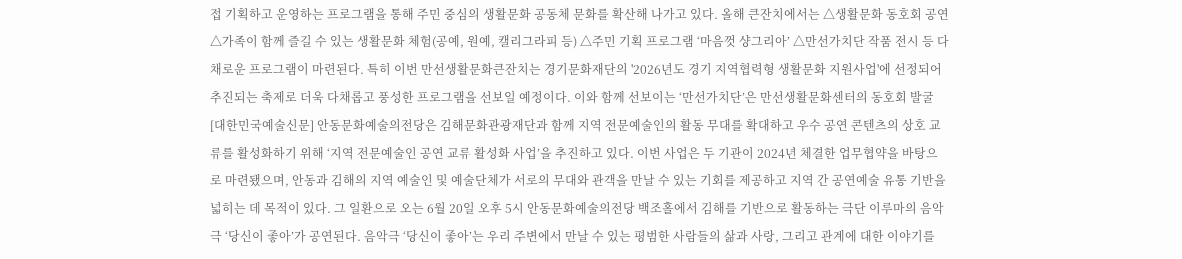접 기획하고 운영하는 프로그램을 통해 주민 중심의 생활문화 공동체 문화를 확산해 나가고 있다. 올해 큰잔치에서는 △생활문화 동호회 공연 △가족이 함께 즐길 수 있는 생활문화 체험(공예, 원예, 캘리그라피 등) △주민 기획 프로그램 ‘마음껏 샹그리아’ △만선가치단 작품 전시 등 다채로운 프로그램이 마련된다. 특히 이번 만선생활문화큰잔치는 경기문화재단의 '2026년도 경기 지역협력형 생활문화 지원사업'에 선정되어 추진되는 축제로 더욱 다채롭고 풍성한 프로그램을 선보일 예정이다. 이와 함께 선보이는 ‘만선가치단’은 만선생활문화센터의 동호회 발굴
[대한민국예술신문] 안동문화예술의전당은 김해문화관광재단과 함께 지역 전문예술인의 활동 무대를 확대하고 우수 공연 콘텐츠의 상호 교류를 활성화하기 위해 ‘지역 전문예술인 공연 교류 활성화 사업’을 추진하고 있다. 이번 사업은 두 기관이 2024년 체결한 업무협약을 바탕으로 마련됐으며, 안동과 김해의 지역 예술인 및 예술단체가 서로의 무대와 관객을 만날 수 있는 기회를 제공하고 지역 간 공연예술 유통 기반을 넓히는 데 목적이 있다. 그 일환으로 오는 6월 20일 오후 5시 안동문화예술의전당 백조홀에서 김해를 기반으로 활동하는 극단 이루마의 음악극 ‘당신이 좋아’가 공연된다. 음악극 ‘당신이 좋아’는 우리 주변에서 만날 수 있는 평범한 사람들의 삶과 사랑, 그리고 관계에 대한 이야기를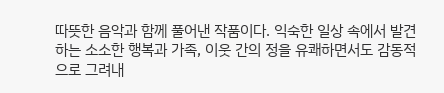따뜻한 음악과 함께 풀어낸 작품이다. 익숙한 일상 속에서 발견하는 소소한 행복과 가족, 이웃 간의 정을 유쾌하면서도 감동적으로 그려내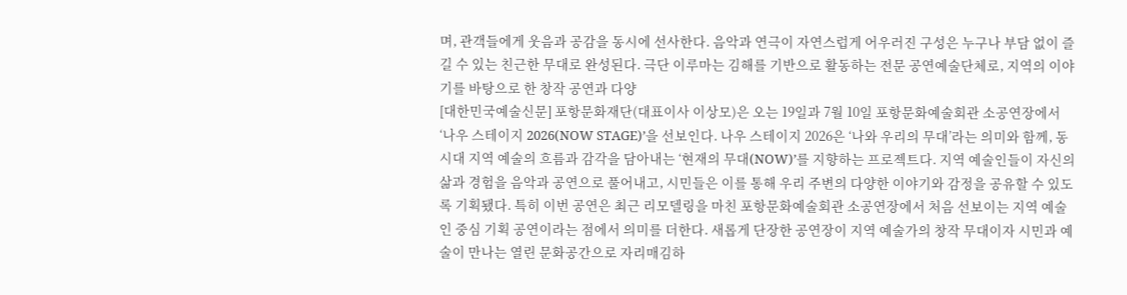며, 관객들에게 웃음과 공감을 동시에 선사한다. 음악과 연극이 자연스럽게 어우러진 구성은 누구나 부담 없이 즐길 수 있는 친근한 무대로 완성된다. 극단 이루마는 김해를 기반으로 활동하는 전문 공연예술단체로, 지역의 이야기를 바탕으로 한 창작 공연과 다양
[대한민국예술신문] 포항문화재단(대표이사 이상모)은 오는 19일과 7월 10일 포항문화예술회관 소공연장에서 ‘나우 스테이지 2026(NOW STAGE)’을 선보인다. 나우 스테이지 2026은 ‘나와 우리의 무대’라는 의미와 함께, 동시대 지역 예술의 흐름과 감각을 담아내는 ‘현재의 무대(NOW)’를 지향하는 프로젝트다. 지역 예술인들이 자신의 삶과 경험을 음악과 공연으로 풀어내고, 시민들은 이를 통해 우리 주변의 다양한 이야기와 감정을 공유할 수 있도록 기획됐다. 특히 이번 공연은 최근 리모델링을 마친 포항문화예술회관 소공연장에서 처음 선보이는 지역 예술인 중심 기획 공연이라는 점에서 의미를 더한다. 새롭게 단장한 공연장이 지역 예술가의 창작 무대이자 시민과 예술이 만나는 열린 문화공간으로 자리매김하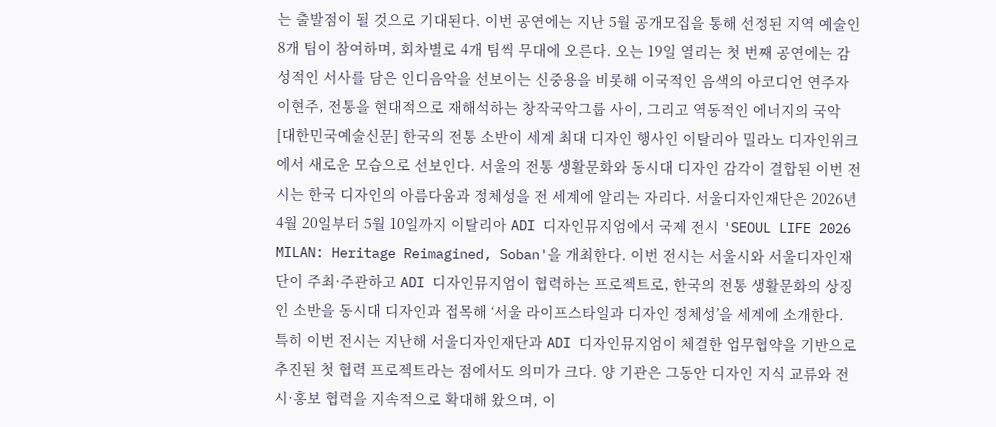는 출발점이 될 것으로 기대된다. 이번 공연에는 지난 5월 공개모집을 통해 선정된 지역 예술인 8개 팀이 참여하며, 회차별로 4개 팀씩 무대에 오른다. 오는 19일 열리는 첫 번째 공연에는 감성적인 서사를 담은 인디음악을 선보이는 신중용을 비롯해 이국적인 음색의 아코디언 연주자 이현주, 전통을 현대적으로 재해석하는 창작국악그룹 사이, 그리고 역동적인 에너지의 국악
[대한민국예술신문] 한국의 전통 소반이 세계 최대 디자인 행사인 이탈리아 밀라노 디자인위크에서 새로운 모습으로 선보인다. 서울의 전통 생활문화와 동시대 디자인 감각이 결합된 이번 전시는 한국 디자인의 아름다움과 정체성을 전 세계에 알리는 자리다. 서울디자인재단은 2026년 4월 20일부터 5월 10일까지 이탈리아 ADI 디자인뮤지엄에서 국제 전시 'SEOUL LIFE 2026 MILAN: Heritage Reimagined, Soban'을 개최한다. 이번 전시는 서울시와 서울디자인재단이 주최·주관하고 ADI 디자인뮤지엄이 협력하는 프로젝트로, 한국의 전통 생활문화의 상징인 소반을 동시대 디자인과 접목해 ‘서울 라이프스타일과 디자인 정체성’을 세계에 소개한다. 특히 이번 전시는 지난해 서울디자인재단과 ADI 디자인뮤지엄이 체결한 업무협약을 기반으로 추진된 첫 협력 프로젝트라는 점에서도 의미가 크다. 양 기관은 그동안 디자인 지식 교류와 전시·홍보 협력을 지속적으로 확대해 왔으며, 이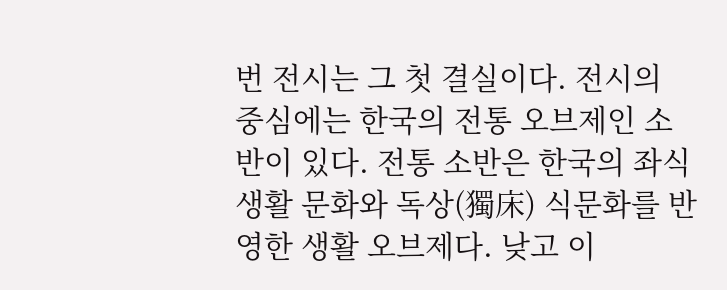번 전시는 그 첫 결실이다. 전시의 중심에는 한국의 전통 오브제인 소반이 있다. 전통 소반은 한국의 좌식 생활 문화와 독상(獨床) 식문화를 반영한 생활 오브제다. 낮고 이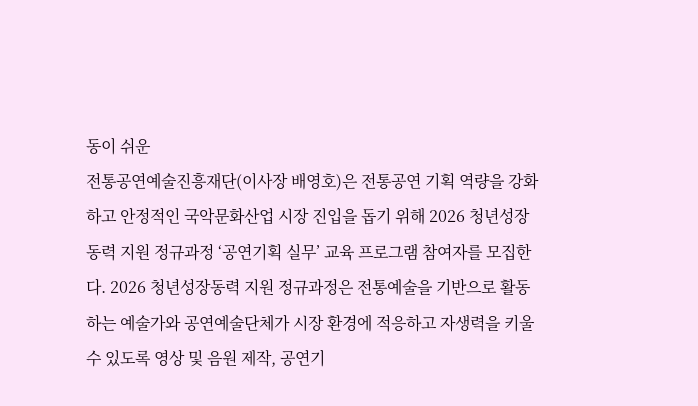동이 쉬운
전통공연예술진흥재단(이사장 배영호)은 전통공연 기획 역량을 강화하고 안정적인 국악문화산업 시장 진입을 돕기 위해 2026 청년성장동력 지원 정규과정 ‘공연기획 실무’ 교육 프로그램 참여자를 모집한다. 2026 청년성장동력 지원 정규과정은 전통예술을 기반으로 활동하는 예술가와 공연예술단체가 시장 환경에 적응하고 자생력을 키울 수 있도록 영상 및 음원 제작, 공연기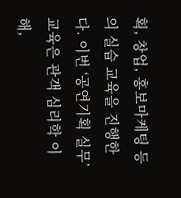획, 창업, 홍보마케팅 등의 실습 교육을 진행한다. 이번 ‘공연기획 실무’ 교육은 관객 심리학 이해,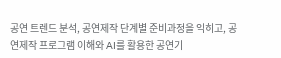공연 트렌드 분석, 공연제작 단계별 준비과정을 익히고, 공연제작 프로그램 이해와 AI를 활용한 공연기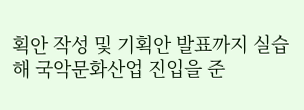획안 작성 및 기획안 발표까지 실습해 국악문화산업 진입을 준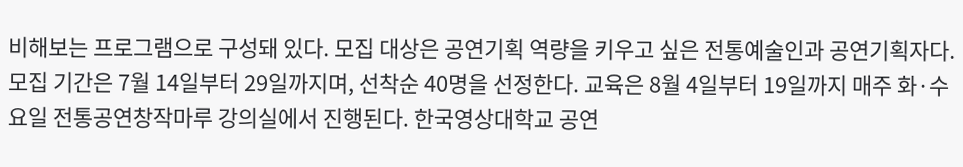비해보는 프로그램으로 구성돼 있다. 모집 대상은 공연기획 역량을 키우고 싶은 전통예술인과 공연기획자다. 모집 기간은 7월 14일부터 29일까지며, 선착순 40명을 선정한다. 교육은 8월 4일부터 19일까지 매주 화·수요일 전통공연창작마루 강의실에서 진행된다. 한국영상대학교 공연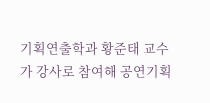기획연출학과 황준태 교수가 강사로 참여해 공연기획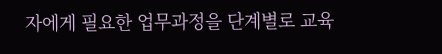자에게 필요한 업무과정을 단계별로 교육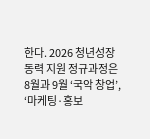한다. 2026 청년성장동력 지원 정규과정은 8월과 9월 ‘국악 창업’, ‘마케팅·홍보